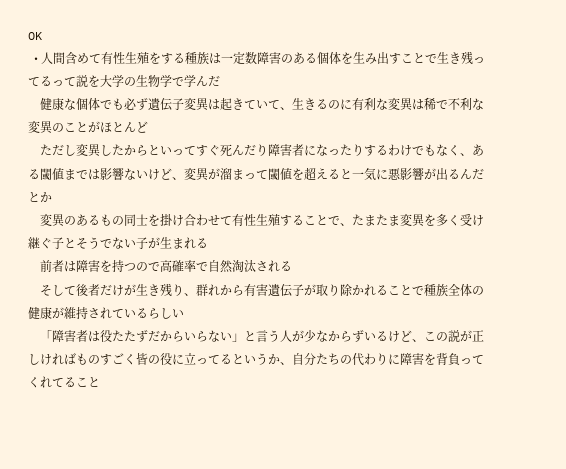OK
  • 人間含めて有性生殖をする種族は一定数障害のある個体を生み出すことで生き残ってるって説を大学の生物学で学んだ
    健康な個体でも必ず遺伝子変異は起きていて、生きるのに有利な変異は稀で不利な変異のことがほとんど
    ただし変異したからといってすぐ死んだり障害者になったりするわけでもなく、ある閾値までは影響ないけど、変異が溜まって閾値を超えると一気に悪影響が出るんだとか
    変異のあるもの同士を掛け合わせて有性生殖することで、たまたま変異を多く受け継ぐ子とそうでない子が生まれる
    前者は障害を持つので高確率で自然淘汰される
    そして後者だけが生き残り、群れから有害遺伝子が取り除かれることで種族全体の健康が維持されているらしい
    「障害者は役たたずだからいらない」と言う人が少なからずいるけど、この説が正しければものすごく皆の役に立ってるというか、自分たちの代わりに障害を背負ってくれてること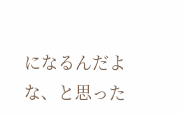になるんだよな、と思った